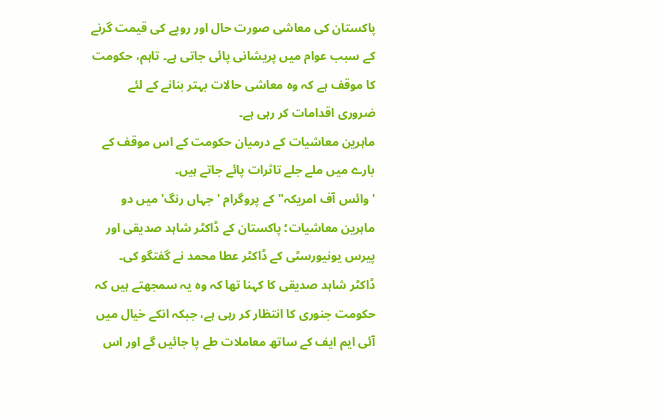پاکستان کی معاشی صورت حال اور روپے کی قیمت گرنے کے سبب عوام میں پریشانی پائی جاتی ہے۔ تاہم، حکومت کا موقف ہے کہ وہ معاشی حالات بہتر بنانے کے لئے ضروری اقدامات کر رہی ہے۔
ماہرین معاشیات کے درمیان حکومت کے اس موقف کے بارے میں ملے جلے تاثرات پائے جاتے ہیں۔
'وائس آف امریکہ" کے پروگرام 'جہاں رنگ' میں دو ماہرین معاشیات؛ پاکستان کے ڈاکٹر شاہد صدیقی اور پیرس یونیورسٹی کے ڈاکٹر عطا محمد نے گفتگو کی۔
ڈاکٹر شاہد صدیقی کا کہنا تھا کہ وہ یہ سمجھتے ہیں کہ حکومت جنوری کا انتظار کر رہی ہے، جبکہ انکے خیال میں آئی ایم ایف کے ساتھ معاملات طے پا جائیں گے اور اس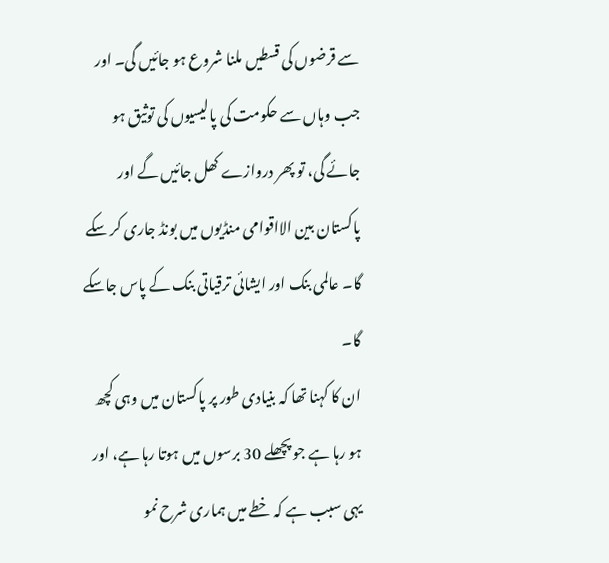سے قرضوں کی قسطیں ملنا شروع ہو جائیں گی۔ اور جب وہاں سے حکومت کی پالیسیوں کی توثیق ہو جائے گی، تو پھر دروازے کھل جائیں گے اور پاکستان بین الااقوامی منڈیوں میں بونڈ جاری کر سکے گا۔ عالمی بنک اور ایشائی ترقیاتی بنک کے پاس جاسکے گا۔
ان کا کہنا تھا کہ بنیادی طور پر پاکستان میں وہی کچھ ہو رہا ہے جو پچھلے 30 برسوں میں ہوتا رہا ہے، اور یہی سبب ہے کہ خطے میں ہماری شرح نمو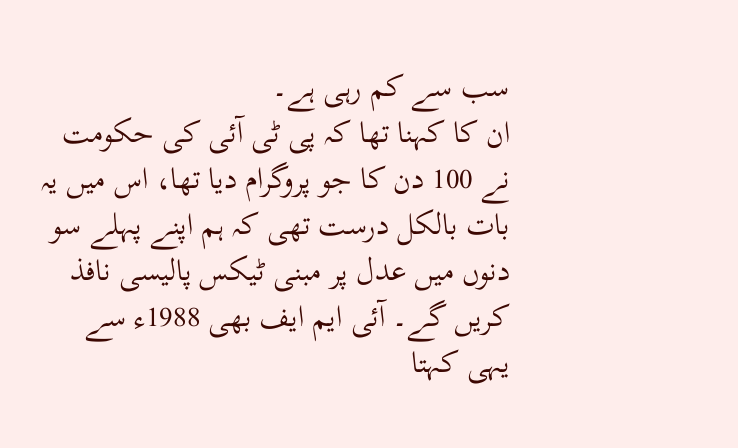سب سے کم رہی ہے۔
ان کا کہنا تھا کہ پی ٹی آئی کی حکومت نے 100 دن کا جو پروگرام دیا تھا، اس میں یہ بات بالکل درست تھی کہ ہم اپنے پہلے سو دنوں میں عدل پر مبنی ٹیکس پالیسی نافذ کریں گے۔ آئی ایم ایف بھی 1988ء سے یہی کہتا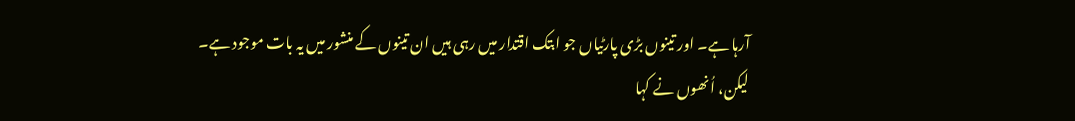آرہا ہے۔ اور تینوں بڑی پارٹیاں جو ابتک اقتدار میں رہی ہیں ان تینوں کے منشور میں یہ بات موجود ہے۔
لیکن، اُنھوں نے کہا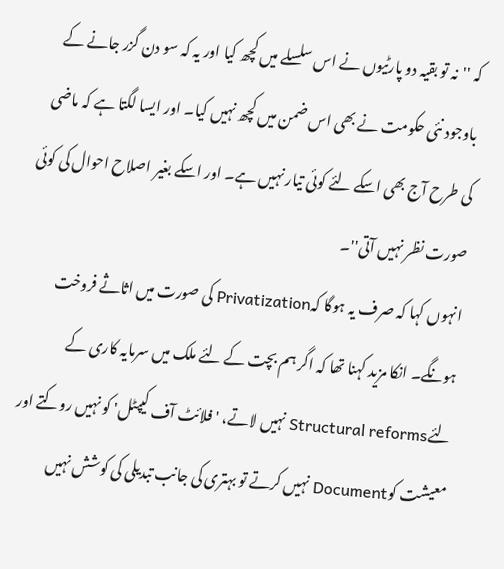کہ ''نہ تو بقیہ دو پارٹیوں نے اس سلسلے میں کچھ کیا اور یہ کہ سو دن گزر جانے کے باوجود نئی حکومت نے بھی اس ضمن میں کچھ نہیں کیا۔ اور ایسا لگتا ہے کہ ماضی کی طرح آج بھی اسکے لئے کوئی تیار نہیں ہے۔ اور اسکے بغیر اصلاح احوال کی کوئی صورت نظر نہیں آتی''۔
انہوں کہا کہ صرف یہ ہوگا کہPrivatization کی صورت میں اثاثے فروخت ہونگے۔ انکا مزید کہنا تھا کہ اگر ہم بچت کے لئے ملک میں سرمایہ کاری کے لئےStructural reforms نہیں لاتے، 'فلائٹ آف کیپٹل' کو نہیں روکتے اور معیشت کوDocument نہیں کرتے تو بہتری کی جانب تبدیلی کی کوشش نہیں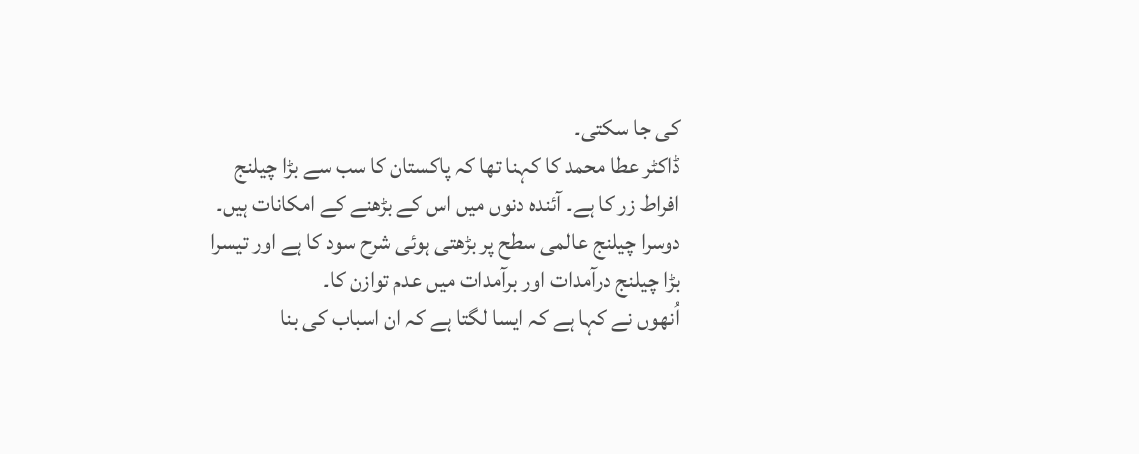کی جا سکتی۔
ڈاکٹر عطا محمد کا کہنا تھا کہ پاکستان کا سب سے بڑا چیلنج افراط زر کا ہے۔ آئندہ دنوں میں اس کے بڑھنے کے امکانات ہیں۔ دوسرا چیلنج عالمی سطح پر بڑھتی ہوئی شرح سود کا ہے اور تیسرا بڑا چیلنج درآمدات اور برآمدات میں عدم توازن کا۔
اُنھوں نے کہا ہے کہ ایسا لگتا ہے کہ ان اسباب کی بنا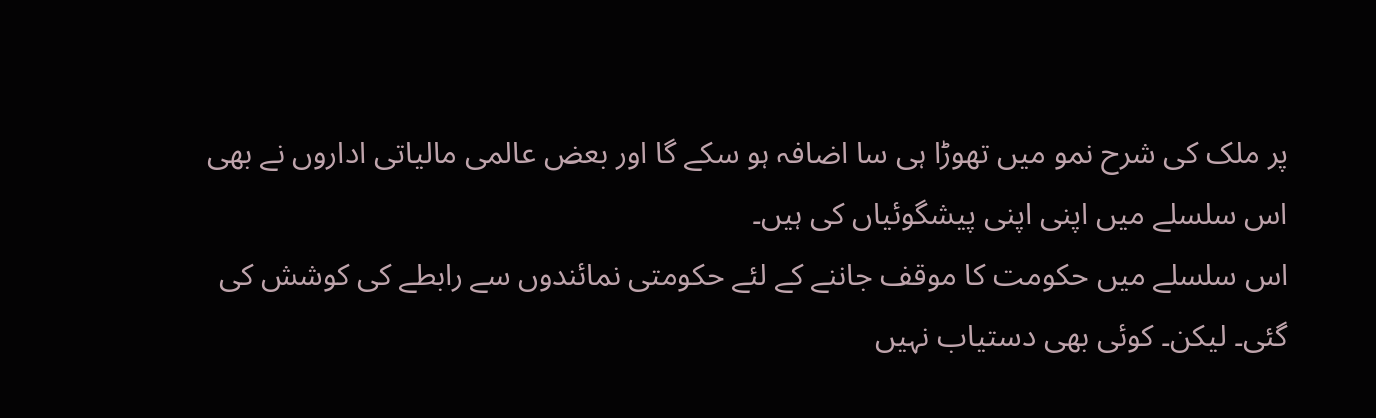پر ملک کی شرح نمو میں تھوڑا ہی سا اضافہ ہو سکے گا اور بعض عالمی مالیاتی اداروں نے بھی اس سلسلے میں اپنی اپنی پیشگوئیاں کی ہیں۔
اس سلسلے میں حکومت کا موقف جاننے کے لئے حکومتی نمائندوں سے رابطے کی کوشش کی گئی۔ لیکن۔ کوئی بھی دستیاب نہیں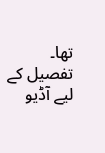تھا۔
تفصیل کے لیے آڈیو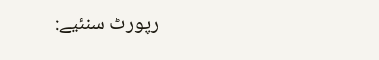رپورٹ سنئیے: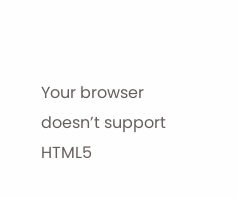Your browser doesn’t support HTML5